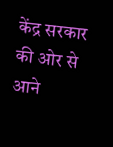केंद्र सरकार की ओर से आने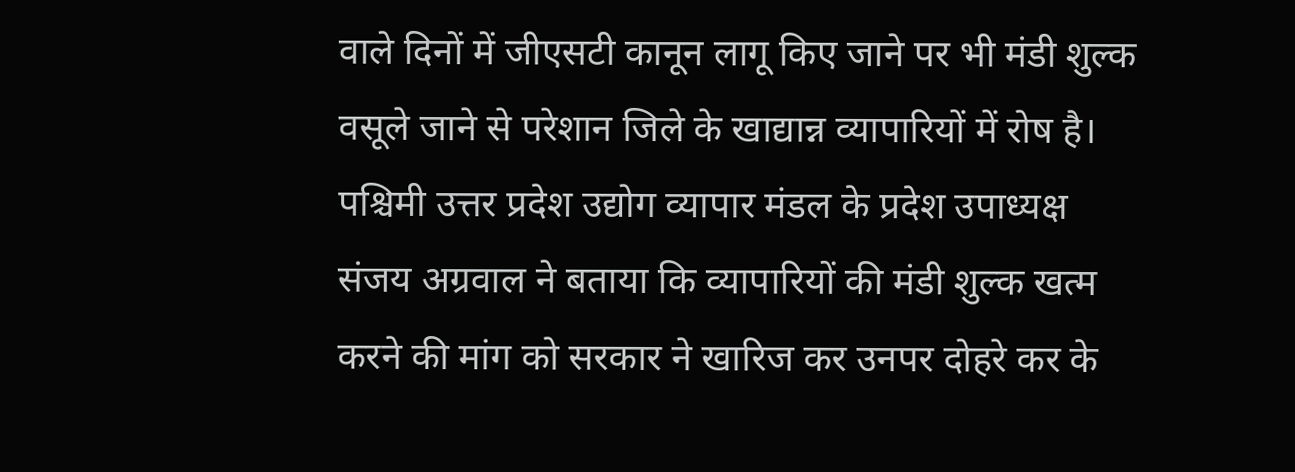वाले दिनों में जीएसटी कानून लागू किए जाने पर भी मंडी शुल्क वसूले जाने से परेशान जिले के खाद्यान्न व्यापारियों में रोष है।
पश्चिमी उत्तर प्रदेश उद्योग व्यापार मंडल के प्रदेश उपाध्यक्ष संजय अग्रवाल ने बताया कि व्यापारियों की मंडी शुल्क खत्म करने की मांग को सरकार ने खारिज कर उनपर दोहरे कर के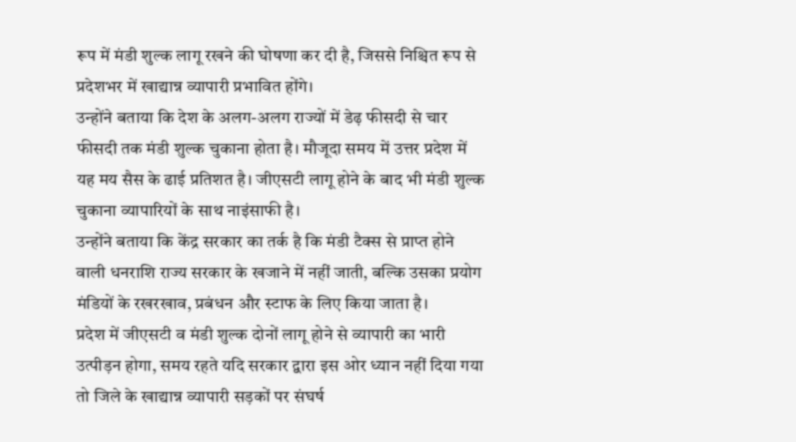रूप में मंडी शुल्क लागू रखने की घोषणा कर दी है, जिससे निश्चित रूप से प्रदेशभर में खाद्यान्न व्यापारी प्रभावित होंगे।
उन्होंने बताया कि देश के अलग-अलग राज्यों में डेढ़ फीसदी से चार फीसदी तक मंडी शुल्क चुकाना होता है। मौजूदा समय में उत्तर प्रदेश में यह मय सैस के ढाई प्रतिशत है। जीएसटी लागू होने के बाद भी मंडी शुल्क चुकाना व्यापारियों के साथ नाइंसाफी है।
उन्होंने बताया कि केंद्र सरकार का तर्क है कि मंडी टैक्स से प्राप्त होने वाली धनराशि राज्य सरकार के खजाने में नहीं जाती, बल्कि उसका प्रयोग मंडियों के रखरखाव, प्रबंधन और स्टाफ के लिए किया जाता है।
प्रदेश में जीएसटी व मंडी शुल्क दोनों लागू होने से व्यापारी का भारी उत्पीड़न होगा, समय रहते यदि सरकार द्वारा इस ओर ध्यान नहीं दिया गया तो जिले के खाद्यान्न व्यापारी सड़कों पर संघर्ष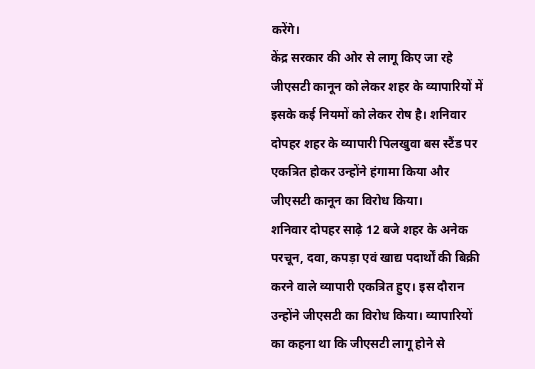करेंगे।
केंद्र सरकार की ओर से लागू किए जा रहे जीएसटी कानून को लेकर शहर के व्यापारियों में इसके कई नियमों को लेकर रोष है। शनिवार दोपहर शहर के व्यापारी पिलखुवा बस स्टैंड पर एकत्रित होकर उन्होंने हंगामा किया और जीएसटी कानून का विरोध किया।
शनिवार दोपहर साढ़े 12 बजे शहर के अनेक परचून, दवा, कपड़ा एवं खाद्य पदार्थों की बिक्री करने वाले व्यापारी एकत्रित हुए। इस दौरान उन्होंने जीएसटी का विरोध किया। व्यापारियों का कहना था कि जीएसटी लागू होने से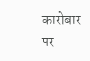कारोबार पर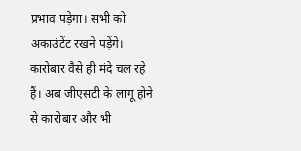प्रभाव पड़ेगा। सभी को अकाउंटेंट रखने पड़ेंगे।
कारोबार वैसे ही मंदे चल रहे हैं। अब जीएसटी के लागू होने से कारोबार और भी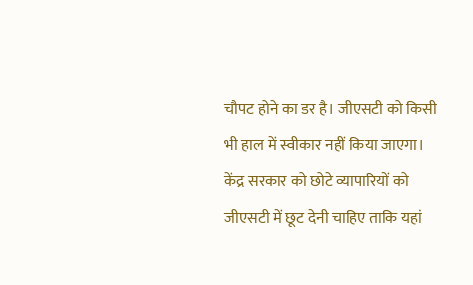चौपट होने का डर है। जीएसटी को किसी भी हाल में स्वीकार नहीं किया जाएगा।
केंद्र सरकार को छोटे व्यापारियों को जीएसटी में छूट देनी चाहिए ताकि यहां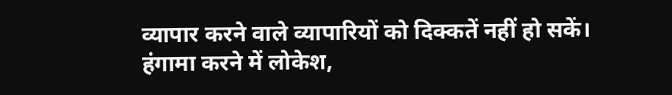व्यापार करने वाले व्यापारियों को दिक्कतें नहीं हो सकें। हंगामा करने में लोकेश,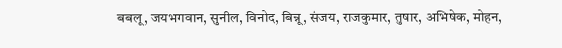बबलू, जयभगवान, सुनील, विनोद, बिन्नू, संजय, राजकुमार, तुषार, अभिषेक, मोहन,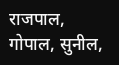राजपाल, गोपाल, सुनील,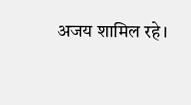अजय शामिल रहे।